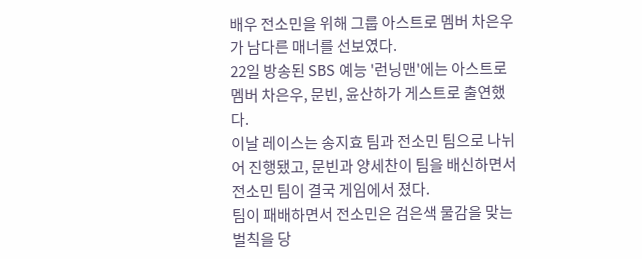배우 전소민을 위해 그룹 아스트로 멤버 차은우가 남다른 매너를 선보였다.
22일 방송된 SBS 예능 '런닝맨'에는 아스트로 멤버 차은우, 문빈, 윤산하가 게스트로 출연했다.
이날 레이스는 송지효 팀과 전소민 팀으로 나뉘어 진행됐고, 문빈과 양세찬이 팀을 배신하면서 전소민 팀이 결국 게임에서 졌다.
팀이 패배하면서 전소민은 검은색 물감을 맞는 벌칙을 당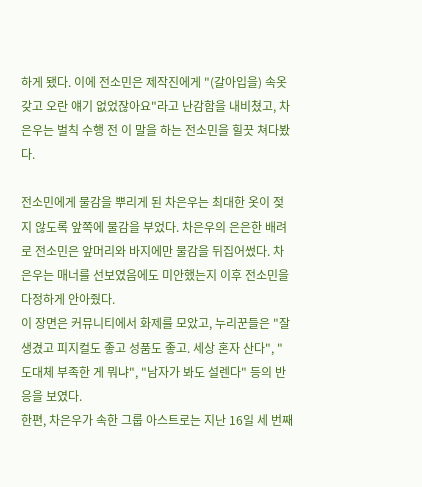하게 됐다. 이에 전소민은 제작진에게 "(갈아입을) 속옷 갖고 오란 얘기 없었잖아요"라고 난감함을 내비쳤고, 차은우는 벌칙 수행 전 이 말을 하는 전소민을 힐끗 쳐다봤다.

전소민에게 물감을 뿌리게 된 차은우는 최대한 옷이 젖지 않도록 앞쪽에 물감을 부었다. 차은우의 은은한 배려로 전소민은 앞머리와 바지에만 물감을 뒤집어썼다. 차은우는 매너를 선보였음에도 미안했는지 이후 전소민을 다정하게 안아줬다.
이 장면은 커뮤니티에서 화제를 모았고, 누리꾼들은 "잘생겼고 피지컬도 좋고 성품도 좋고. 세상 혼자 산다", "도대체 부족한 게 뭐냐", "남자가 봐도 설렌다" 등의 반응을 보였다.
한편, 차은우가 속한 그룹 아스트로는 지난 16일 세 번째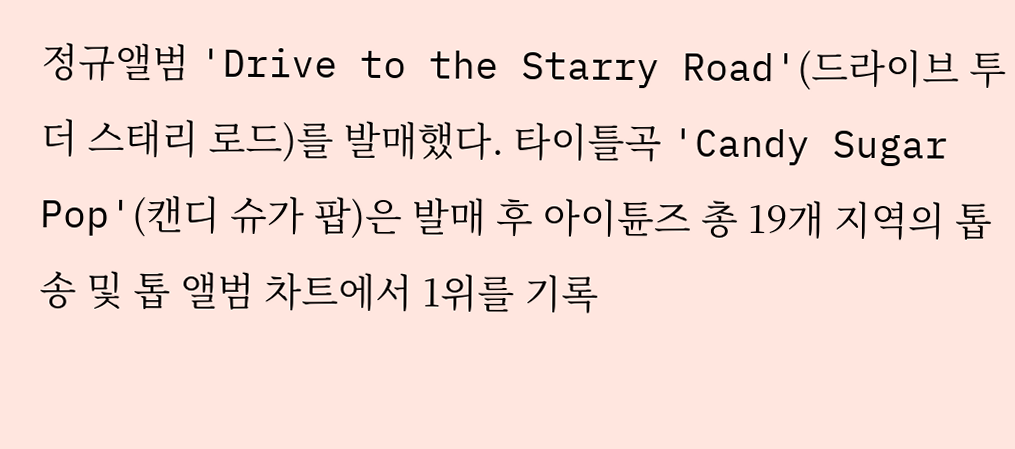정규앨범 'Drive to the Starry Road'(드라이브 투 더 스태리 로드)를 발매했다. 타이틀곡 'Candy Sugar Pop'(캔디 슈가 팝)은 발매 후 아이튠즈 총 19개 지역의 톱 송 및 톱 앨범 차트에서 1위를 기록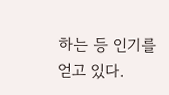하는 등 인기를 얻고 있다.